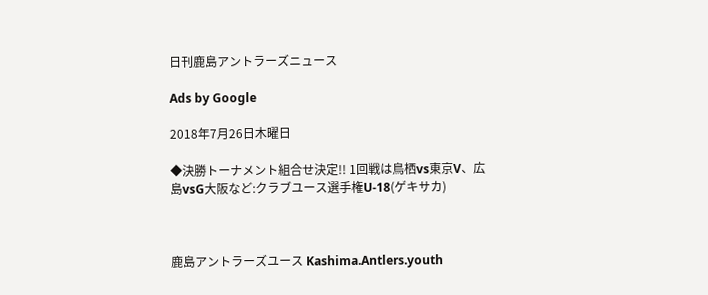日刊鹿島アントラーズニュース

Ads by Google

2018年7月26日木曜日

◆決勝トーナメント組合せ決定!! 1回戦は鳥栖vs東京V、広島vsG大阪など:クラブユース選手権U-18(ゲキサカ)



鹿島アントラーズユース Kashima.Antlers.youth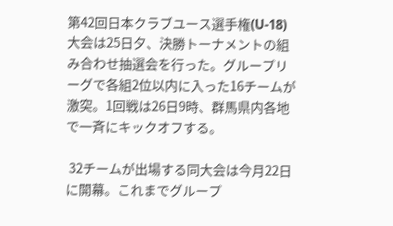第42回日本クラブユース選手権(U-18)大会は25日夕、決勝トーナメントの組み合わせ抽選会を行った。グループリーグで各組2位以内に入った16チームが激突。1回戦は26日9時、群馬県内各地で一斉にキックオフする。

 32チームが出場する同大会は今月22日に開幕。これまでグループ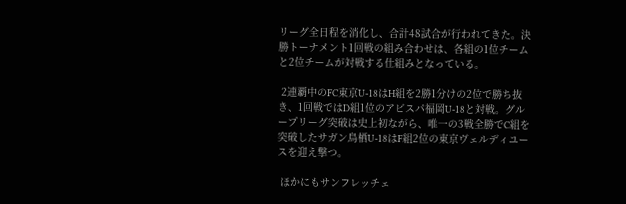リーグ全日程を消化し、合計48試合が行われてきた。決勝トーナメント1回戦の組み合わせは、各組の1位チームと2位チームが対戦する仕組みとなっている。

 2連覇中のFC東京U-18はH組を2勝1分けの2位で勝ち抜き、1回戦ではD組1位のアビスパ福岡U-18と対戦。グループリーグ突破は史上初ながら、唯一の3戦全勝でC組を突破したサガン鳥栖U-18はF組2位の東京ヴェルディユースを迎え撃つ。

 ほかにもサンフレッチェ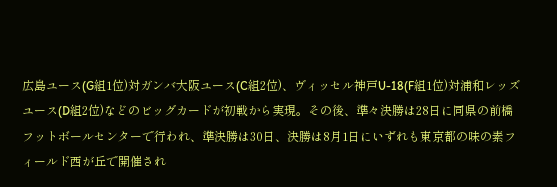広島ユース(G組1位)対ガンバ大阪ユース(C組2位)、ヴィッセル神戸U-18(F組1位)対浦和レッズユース(D組2位)などのビッグカードが初戦から実現。その後、準々決勝は28日に同県の前橋フットボールセンターで行われ、準決勝は30日、決勝は8月1日にいずれも東京都の味の素フィールド西が丘で開催され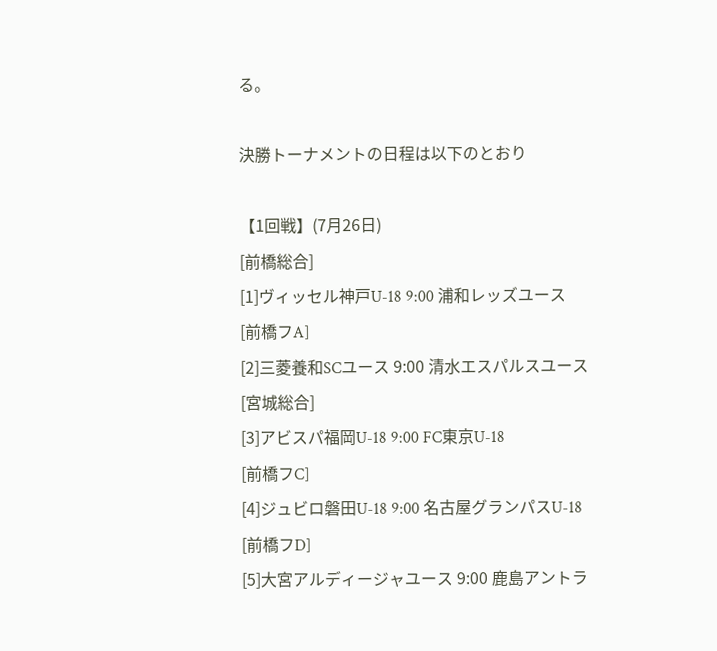る。

決勝トーナメントの日程は以下のとおり

【1回戦】(7月26日)
[前橋総合]
[1]ヴィッセル神戸U-18 9:00 浦和レッズユース
[前橋フA]
[2]三菱養和SCユース 9:00 清水エスパルスユース
[宮城総合]
[3]アビスパ福岡U-18 9:00 FC東京U-18
[前橋フC]
[4]ジュビロ磐田U-18 9:00 名古屋グランパスU-18
[前橋フD]
[5]大宮アルディージャユース 9:00 鹿島アントラ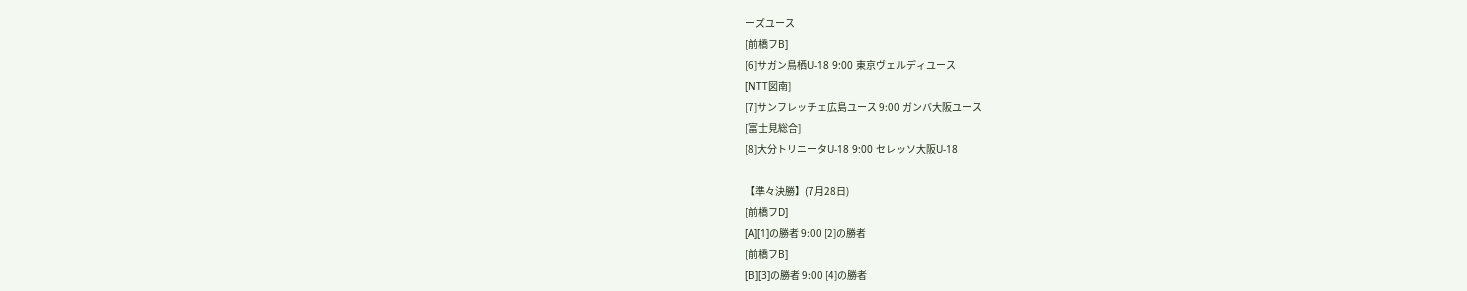ーズユース
[前橋フB]
[6]サガン鳥栖U-18 9:00 東京ヴェルディユース
[NTT図南]
[7]サンフレッチェ広島ユース 9:00 ガンバ大阪ユース
[富士見総合]
[8]大分トリニータU-18 9:00 セレッソ大阪U-18

【準々決勝】(7月28日)
[前橋フD]
[A][1]の勝者 9:00 [2]の勝者
[前橋フB]
[B][3]の勝者 9:00 [4]の勝者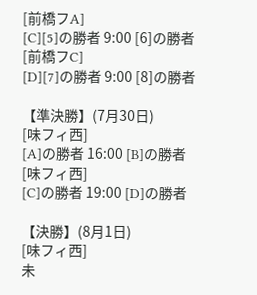[前橋フA]
[C][5]の勝者 9:00 [6]の勝者
[前橋フC]
[D][7]の勝者 9:00 [8]の勝者

【準決勝】(7月30日)
[味フィ西]
[A]の勝者 16:00 [B]の勝者
[味フィ西]
[C]の勝者 19:00 [D]の勝者

【決勝】(8月1日)
[味フィ西]
未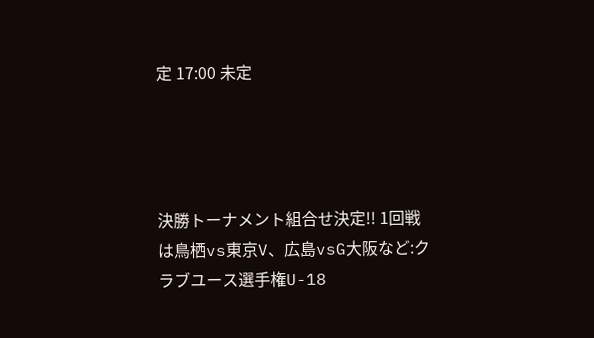定 17:00 未定




決勝トーナメント組合せ決定!! 1回戦は鳥栖vs東京V、広島vsG大阪など:クラブユース選手権U-18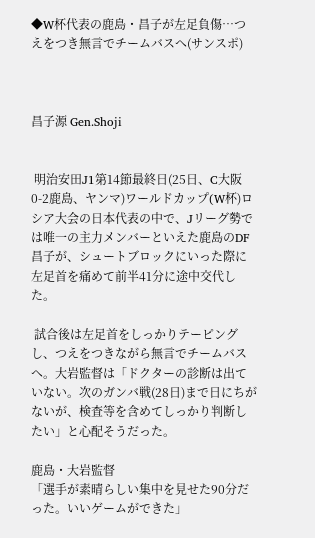◆W杯代表の鹿島・昌子が左足負傷…つえをつき無言でチームバスへ(サンスポ)



昌子源 Gen.Shoji


 明治安田J1第14節最終日(25日、C大阪0-2鹿島、ヤンマ)ワールドカップ(W杯)ロシア大会の日本代表の中で、Jリーグ勢では唯一の主力メンバーといえた鹿島のDF昌子が、シュートブロックにいった際に左足首を痛めて前半41分に途中交代した。

 試合後は左足首をしっかりテーピングし、つえをつきながら無言でチームバスへ。大岩監督は「ドクターの診断は出ていない。次のガンバ戦(28日)まで日にちがないが、検査等を含めてしっかり判断したい」と心配そうだった。

鹿島・大岩監督
「選手が素晴らしい集中を見せた90分だった。いいゲームができた」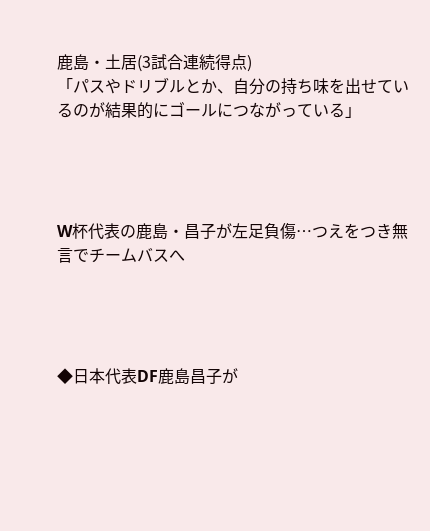鹿島・土居(3試合連続得点)
「パスやドリブルとか、自分の持ち味を出せているのが結果的にゴールにつながっている」




W杯代表の鹿島・昌子が左足負傷…つえをつき無言でチームバスへ




◆日本代表DF鹿島昌子が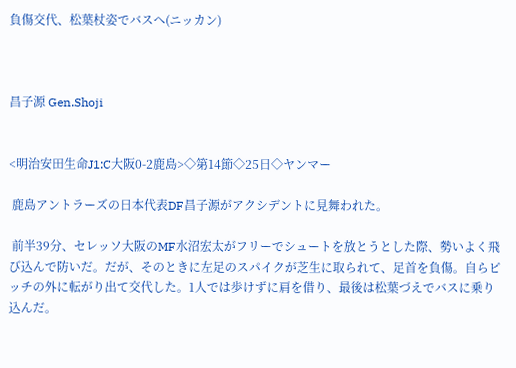負傷交代、松葉杖姿でバスへ(ニッカン)



昌子源 Gen.Shoji


<明治安田生命J1:C大阪0-2鹿島>◇第14節◇25日◇ヤンマー

 鹿島アントラーズの日本代表DF昌子源がアクシデントに見舞われた。

 前半39分、セレッソ大阪のMF水沼宏太がフリーでシュートを放とうとした際、勢いよく飛び込んで防いだ。だが、そのときに左足のスパイクが芝生に取られて、足首を負傷。自らピッチの外に転がり出て交代した。1人では歩けずに肩を借り、最後は松葉づえでバスに乗り込んだ。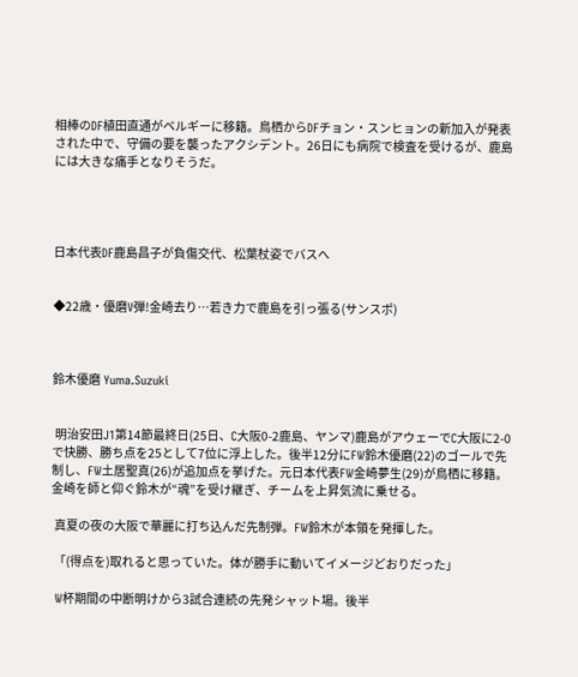相棒のDF植田直通がベルギーに移籍。鳥栖からDFチョン・スンヒョンの新加入が発表された中で、守備の要を襲ったアクシデント。26日にも病院で検査を受けるが、鹿島には大きな痛手となりそうだ。




日本代表DF鹿島昌子が負傷交代、松葉杖姿でバスへ


◆22歳・優磨V弾!金崎去り…若き力で鹿島を引っ張る(サンスポ)



鈴木優磨 Yuma.Suzuki


 明治安田J1第14節最終日(25日、C大阪0-2鹿島、ヤンマ)鹿島がアウェーでC大阪に2-0で快勝、勝ち点を25として7位に浮上した。後半12分にFW鈴木優磨(22)のゴールで先制し、FW土居聖真(26)が追加点を挙げた。元日本代表FW金崎夢生(29)が鳥栖に移籍。金崎を師と仰ぐ鈴木が“魂”を受け継ぎ、チームを上昇気流に乗せる。

 真夏の夜の大阪で華麗に打ち込んだ先制弾。FW鈴木が本領を発揮した。

 「(得点を)取れると思っていた。体が勝手に動いてイメージどおりだった」

 W杯期間の中断明けから3試合連続の先発シャット場。後半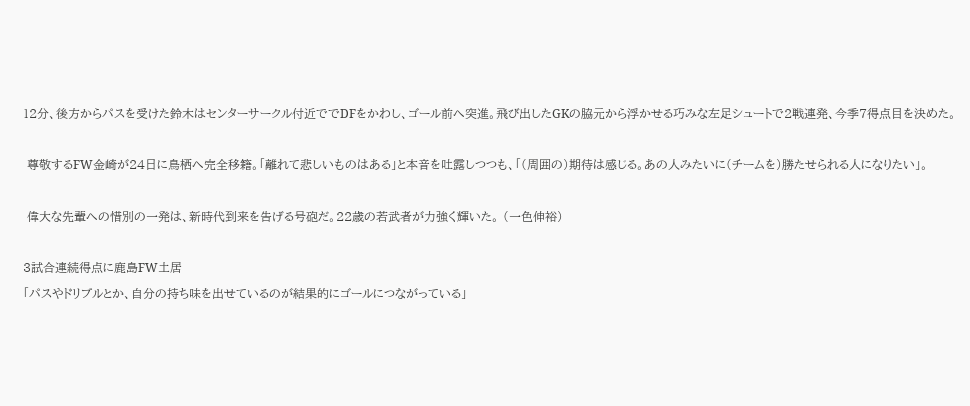12分、後方からパスを受けた鈴木はセンターサークル付近ででDFをかわし、ゴール前へ突進。飛び出したGKの脇元から浮かせる巧みな左足シュートで2戦連発、今季7得点目を決めた。

 尊敬するFW金崎が24日に鳥栖へ完全移籍。「離れて悲しいものはある」と本音を吐露しつつも、「(周囲の)期待は感じる。あの人みたいに(チームを)勝たせられる人になりたい」。

 偉大な先輩への惜別の一発は、新時代到来を告げる号砲だ。22歳の若武者が力強く輝いた。 (一色伸裕)

3試合連続得点に鹿島FW土居
「パスやドリブルとか、自分の持ち味を出せているのが結果的にゴールにつながっている」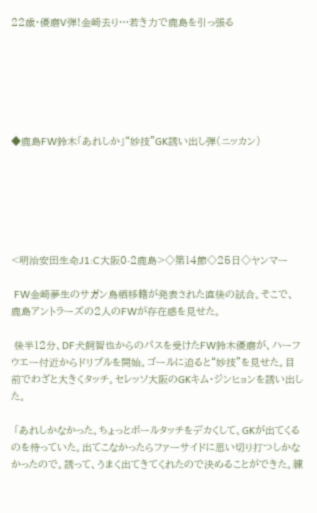22歳・優磨V弾!金崎去り…若き力で鹿島を引っ張る






◆鹿島FW鈴木「あれしか」“妙技”GK誘い出し弾(ニッカン)






<明治安田生命J1:C大阪0-2鹿島>◇第14節◇25日◇ヤンマー

 FW金崎夢生のサガン鳥栖移籍が発表された直後の試合。そこで、鹿島アントラーズの2人のFWが存在感を見せた。

 後半12分、DF犬飼智也からのパスを受けたFW鈴木優磨が、ハーフウエー付近からドリブルを開始。ゴールに迫ると“妙技”を見せた。目前でわざと大きくタッチ。セレッソ大阪のGKキム・ジンヒョンを誘い出した。

 「あれしかなかった。ちょっとボールタッチをデカくして、GKが出てくるのを待っていた。出てこなかったらファーサイドに思い切り打つしかなかったので。誘って、うまく出てきてくれたので決めることができた。練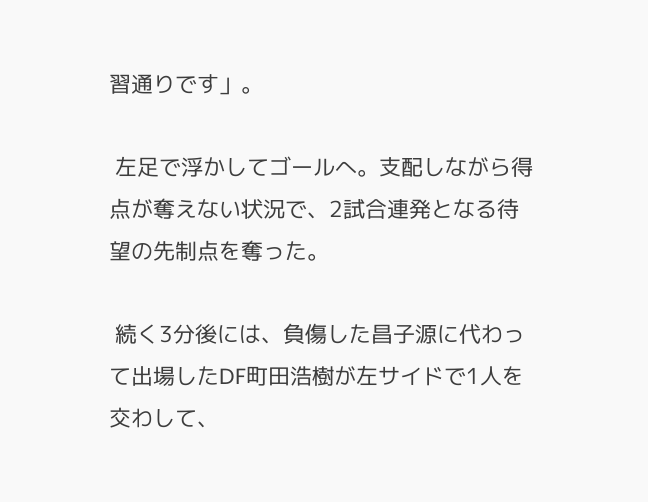習通りです」。

 左足で浮かしてゴールへ。支配しながら得点が奪えない状況で、2試合連発となる待望の先制点を奪った。

 続く3分後には、負傷した昌子源に代わって出場したDF町田浩樹が左サイドで1人を交わして、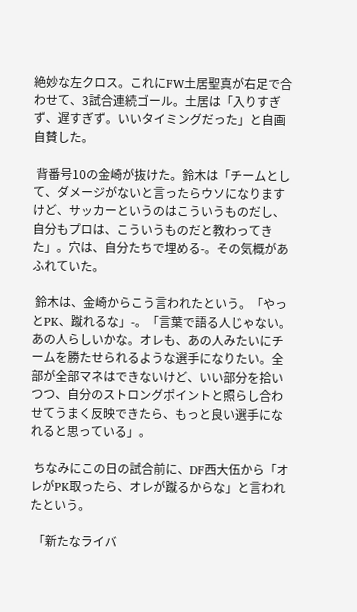絶妙な左クロス。これにFW土居聖真が右足で合わせて、3試合連続ゴール。土居は「入りすぎず、遅すぎず。いいタイミングだった」と自画自賛した。

 背番号10の金崎が抜けた。鈴木は「チームとして、ダメージがないと言ったらウソになりますけど、サッカーというのはこういうものだし、自分もプロは、こういうものだと教わってきた」。穴は、自分たちで埋める-。その気概があふれていた。

 鈴木は、金崎からこう言われたという。「やっとPK、蹴れるな」-。「言葉で語る人じゃない。あの人らしいかな。オレも、あの人みたいにチームを勝たせられるような選手になりたい。全部が全部マネはできないけど、いい部分を拾いつつ、自分のストロングポイントと照らし合わせてうまく反映できたら、もっと良い選手になれると思っている」。

 ちなみにこの日の試合前に、DF西大伍から「オレがPK取ったら、オレが蹴るからな」と言われたという。

 「新たなライバ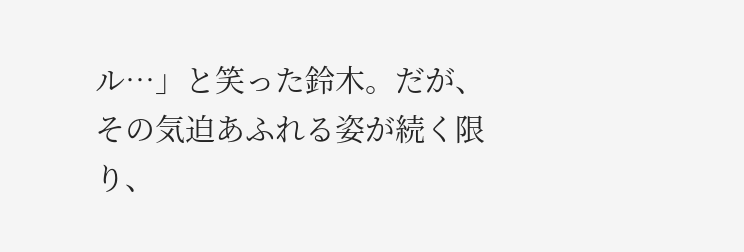ル…」と笑った鈴木。だが、その気迫あふれる姿が続く限り、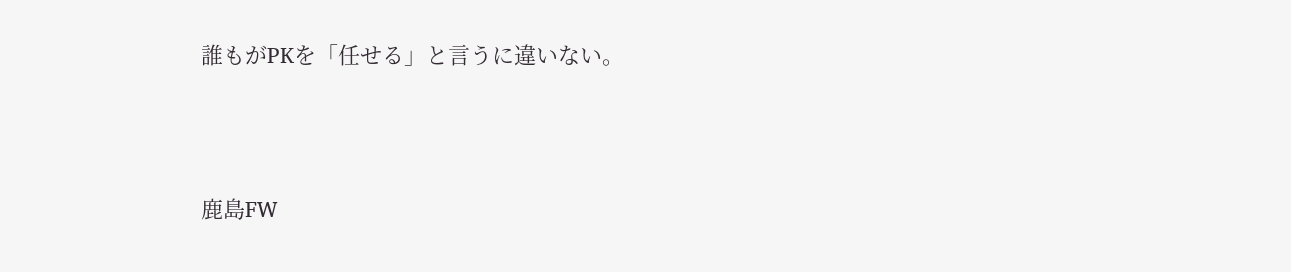誰もがPKを「任せる」と言うに違いない。




鹿島FW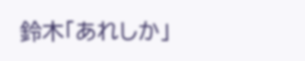鈴木「あれしか」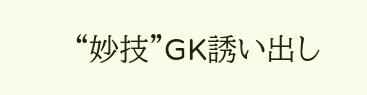“妙技”GK誘い出し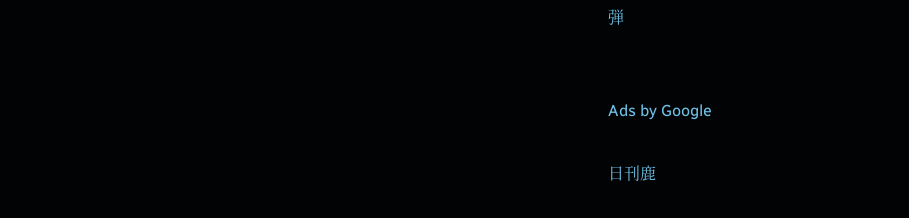弾


Ads by Google

日刊鹿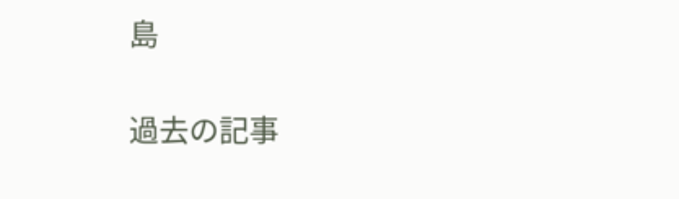島

過去の記事